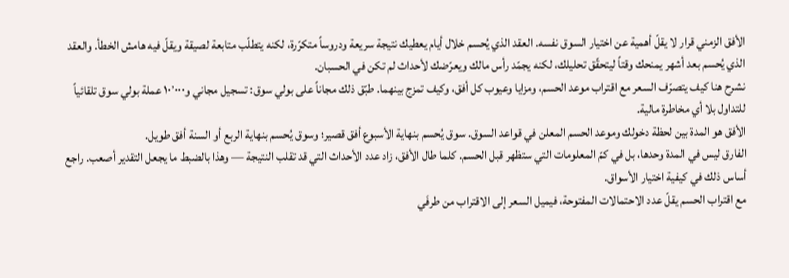الأفق الزمني قرار لا يقلّ أهمية عن اختيار السوق نفسه. العقد الذي يُحسم خلال أيام يعطيك نتيجة سريعة ودروساً متكرّرة، لكنه يتطلّب متابعة لصيقة ويقلّ فيه هامش الخطأ. والعقد الذي يُحسم بعد أشهر يمنحك وقتاً ليتحقّق تحليلك، لكنه يجمّد رأس مالك ويعرّضك لأحداث لم تكن في الحسبان.
نشرح هنا كيف يتصرّف السعر مع اقتراب موعد الحسم، ومزايا وعيوب كل أفق، وكيف تمزج بينهما. طبّق ذلك مجاناً على بولي سوق: تسجيل مجاني و١٠٬٠٠٠ عملة بولي سوق تلقائياً للتداول بلا أي مخاطرة مالية.
الأفق هو المدة بين لحظة دخولك وموعد الحسم المعلن في قواعد السوق. سوق يُحسم بنهاية الأسبوع أفق قصير؛ وسوق يُحسم بنهاية الربع أو السنة أفق طويل.
الفارق ليس في المدة وحدها، بل في كمّ المعلومات التي ستظهر قبل الحسم. كلما طال الأفق، زاد عدد الأحداث التي قد تقلب النتيجة — وهذا بالضبط ما يجعل التقدير أصعب. راجع أساس ذلك في كيفية اختيار الأسواق.
مع اقتراب الحسم يقلّ عدد الاحتمالات المفتوحة، فيميل السعر إلى الاقتراب من طرفَي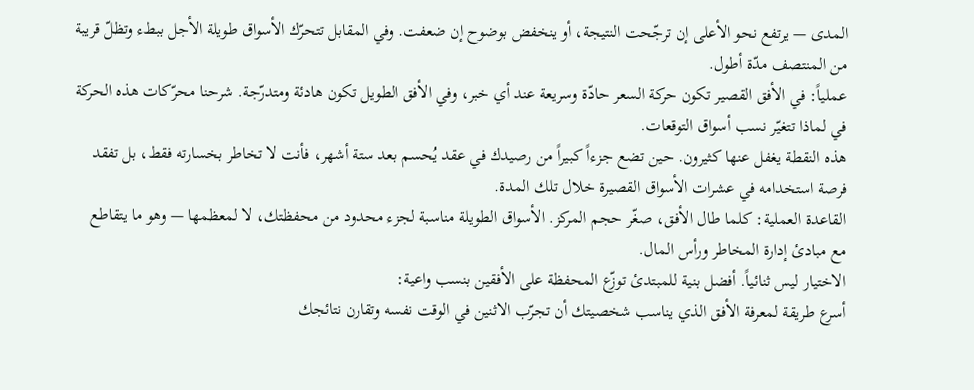المدى — يرتفع نحو الأعلى إن ترجّحت النتيجة، أو ينخفض بوضوح إن ضعفت. وفي المقابل تتحرّك الأسواق طويلة الأجل ببطء وتظلّ قريبة من المنتصف مدّة أطول.
عملياً: في الأفق القصير تكون حركة السعر حادّة وسريعة عند أي خبر، وفي الأفق الطويل تكون هادئة ومتدرّجة. شرحنا محرّكات هذه الحركة في لماذا تتغيّر نسب أسواق التوقعات.
هذه النقطة يغفل عنها كثيرون. حين تضع جزءاً كبيراً من رصيدك في عقد يُحسم بعد ستة أشهر، فأنت لا تخاطر بخسارته فقط، بل تفقد فرصة استخدامه في عشرات الأسواق القصيرة خلال تلك المدة.
القاعدة العملية: كلما طال الأفق، صغّر حجم المركز. الأسواق الطويلة مناسبة لجزء محدود من محفظتك، لا لمعظمها — وهو ما يتقاطع مع مبادئ إدارة المخاطر ورأس المال.
الاختيار ليس ثنائياً. أفضل بنية للمبتدئ توزّع المحفظة على الأفقين بنسب واعية:
أسرع طريقة لمعرفة الأفق الذي يناسب شخصيتك أن تجرّب الاثنين في الوقت نفسه وتقارن نتائجك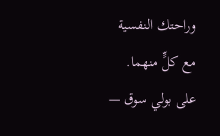وراحتك النفسية مع كلٍّ منهما.
على بولي سوق —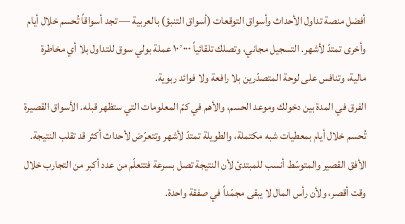أفضل منصة تداول الأحداث وأسواق التوقعات (أسواق التنبؤ) بالعربية — تجد أسواقاً تُحسم خلال أيام وأخرى تمتدّ لأشهر. التسجيل مجاني، وتصلك تلقائياً ١٠٬٠٠٠ عملة بولي سوق للتداول بلا أي مخاطرة مالية، وتنافس على لوحة المتصدّرين بلا رافعة ولا فوائد ربوية.
الفرق في المدة بين دخولك وموعد الحسم، والأهم في كمّ المعلومات التي ستظهر قبله. الأسواق القصيرة تُحسم خلال أيام بمعطيات شبه مكتملة، والطويلة تمتدّ لأشهر وتتعرّض لأحداث أكثر قد تقلب النتيجة.
الأفق القصير والمتوسّط أنسب للمبتدئ لأن النتيجة تصل بسرعة فتتعلّم من عدد أكبر من التجارب خلال وقت أقصر، ولأن رأس المال لا يبقى مجمّداً في صفقة واحدة.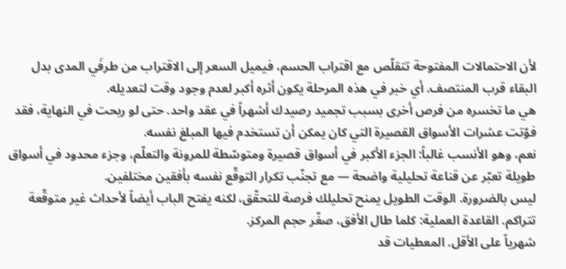لأن الاحتمالات المفتوحة تتقلّص مع اقتراب الحسم، فيميل السعر إلى الاقتراب من طرفَي المدى بدل البقاء قرب المنتصف. أي خبر في هذه المرحلة يكون أثره أكبر لعدم وجود وقت لتعديله.
هي ما تخسره من فرص أخرى بسبب تجميد رصيدك أشهراً في عقد واحد. حتى لو ربحت في النهاية، فقد فوّتت عشرات الأسواق القصيرة التي كان يمكن أن تستخدم فيها المبلغ نفسه.
نعم، وهو الأنسب غالباً: الجزء الأكبر في أسواق قصيرة ومتوسّطة للمرونة والتعلّم، وجزء محدود في أسواق طويلة تعبّر عن قناعة تحليلية واضحة — مع تجنّب تكرار التوقّع نفسه بأفقين مختلفين.
ليس بالضرورة. الوقت الطويل يمنح تحليلك فرصة للتحقّق، لكنه يفتح الباب أيضاً لأحداث غير متوقّعة تتراكم. القاعدة العملية: كلما طال الأفق، صغّر حجم المركز.
شهرياً على الأقل. المعطيات قد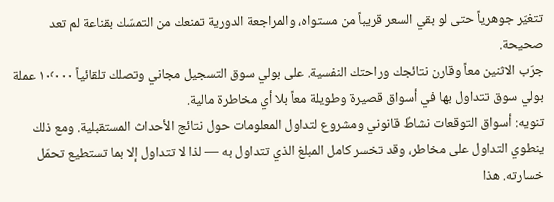تتغيّر جوهرياً حتى لو بقي السعر قريباً من مستواه، والمراجعة الدورية تمنعك من التمسّك بقناعة لم تعد صحيحة.
جرّب الاثنين معاً وقارن نتائجك وراحتك النفسية. على بولي سوق التسجيل مجاني وتصلك تلقائياً ١٠٬٠٠٠ عملة بولي سوق تتداول بها في أسواق قصيرة وطويلة معاً بلا أي مخاطرة مالية.
تنويه: أسواق التوقعات نشاطٌ قانوني ومشروع لتداول المعلومات حول نتائج الأحداث المستقبلية. ومع ذلك ينطوي التداول على مخاطر، وقد تخسر كامل المبلغ الذي تتداول به — لذا لا تتداول إلا بما تستطيع تحمّل خسارته. هذا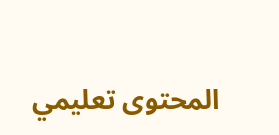المحتوى تعليمي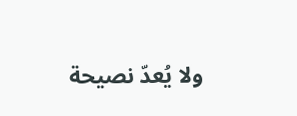ولا يُعدّ نصيحة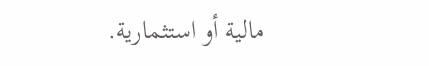مالية أو استثمارية.